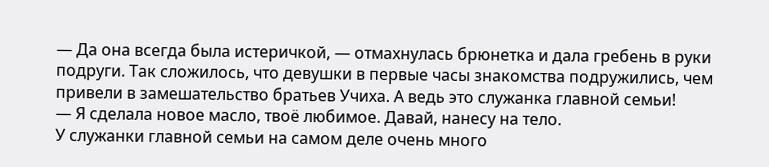— Да она всегда была истеричкой, — отмахнулась брюнетка и дала гребень в руки подруги. Так сложилось, что девушки в первые часы знакомства подружились, чем привели в замешательство братьев Учиха. А ведь это служанка главной семьи!
— Я сделала новое масло, твоё любимое. Давай, нанесу на тело.
У служанки главной семьи на самом деле очень много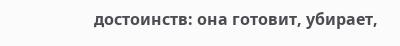достоинств: она готовит, убирает,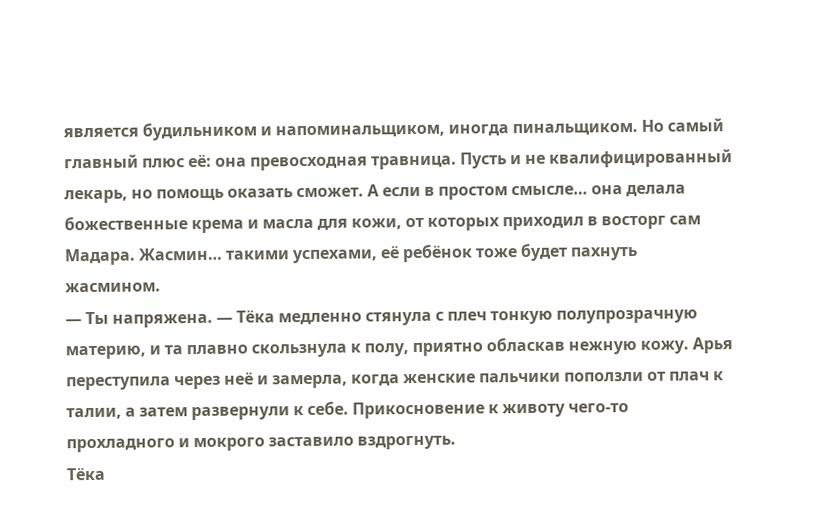является будильником и напоминальщиком, иногда пинальщиком. Но самый главный плюс её: она превосходная травница. Пусть и не квалифицированный лекарь, но помощь оказать сможет. А если в простом смысле… она делала божественные крема и масла для кожи, от которых приходил в восторг сам Мадара. Жасмин… такими успехами, её ребёнок тоже будет пахнуть жасмином.
— Ты напряжена. — Тёка медленно стянула с плеч тонкую полупрозрачную материю, и та плавно скользнула к полу, приятно обласкав нежную кожу. Арья переступила через неё и замерла, когда женские пальчики поползли от плач к талии, а затем развернули к себе. Прикосновение к животу чего-то прохладного и мокрого заставило вздрогнуть.
Тёка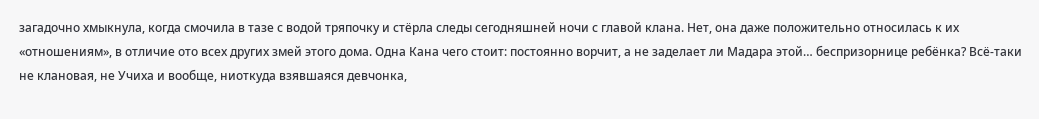загадочно хмыкнула, когда смочила в тазе с водой тряпочку и стёрла следы сегодняшней ночи с главой клана. Нет, она даже положительно относилась к их «отношениям», в отличие ото всех других змей этого дома. Одна Кана чего стоит: постоянно ворчит, а не заделает ли Мадара этой… беспризорнице ребёнка? Всё-таки не клановая, не Учиха и вообще, ниоткуда взявшаяся девчонка,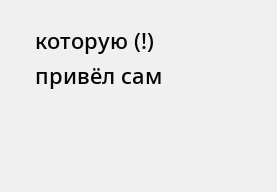которую (!) привёл сам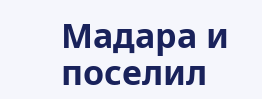Мадара и поселил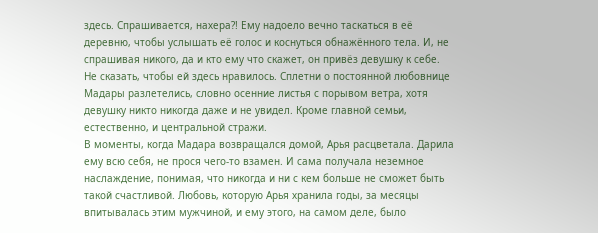здесь. Спрашивается, нахера?! Ему надоело вечно таскаться в её деревню, чтобы услышать её голос и коснуться обнажённого тела. И, не спрашивая никого, да и кто ему что скажет, он привёз девушку к себе.
Не сказать, чтобы ей здесь нравилось. Сплетни о постоянной любовнице Мадары разлетелись, словно осенние листья с порывом ветра, хотя девушку никто никогда даже и не увидел. Кроме главной семьи, естественно, и центральной стражи.
В моменты, когда Мадара возвращался домой, Арья расцветала. Дарила ему всю себя, не прося чего-то взамен. И сама получала неземное наслаждение, понимая, что никогда и ни с кем больше не сможет быть такой счастливой. Любовь, которую Арья хранила годы, за месяцы впитывалась этим мужчиной, и ему этого, на самом деле, было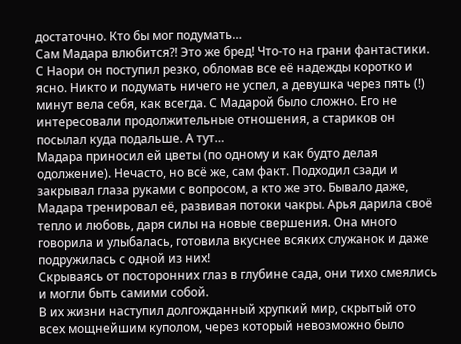достаточно. Кто бы мог подумать…
Сам Мадара влюбится?! Это же бред! Что-то на грани фантастики. С Наори он поступил резко, обломав все её надежды коротко и ясно. Никто и подумать ничего не успел, а девушка через пять (!) минут вела себя, как всегда. С Мадарой было сложно. Его не интересовали продолжительные отношения, а стариков он посылал куда подальше. А тут…
Мадара приносил ей цветы (по одному и как будто делая одолжение). Нечасто, но всё же, сам факт. Подходил сзади и закрывал глаза руками с вопросом, а кто же это. Бывало даже, Мадара тренировал её, развивая потоки чакры. Арья дарила своё тепло и любовь, даря силы на новые свершения. Она много говорила и улыбалась, готовила вкуснее всяких служанок и даже подружилась с одной из них!
Скрываясь от посторонних глаз в глубине сада, они тихо смеялись и могли быть самими собой.
В их жизни наступил долгожданный хрупкий мир, скрытый ото всех мощнейшим куполом, через который невозможно было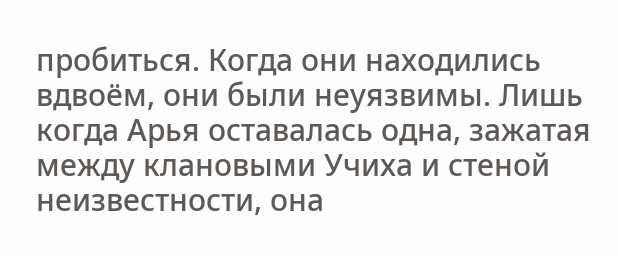пробиться. Когда они находились вдвоём, они были неуязвимы. Лишь когда Арья оставалась одна, зажатая между клановыми Учиха и стеной неизвестности, она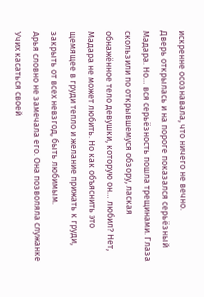искренне осознавала, что ничего не вечно.
Дверь открылась и на пороге показался серьёзный Мадара. Но… вся серьёзность пошла трещинами. Глаза скользили по открывшемуся обзору, лаская обнажённое тело девушки, которую он… любил? Нет, Мадара не может любить. Но как объяснить это щемящее в груди тепло и желание прижать к груди, закрыть от всех невзгод, быть любимым.
Арья словно не замечала его. Она позволяла служанке Учих касаться своей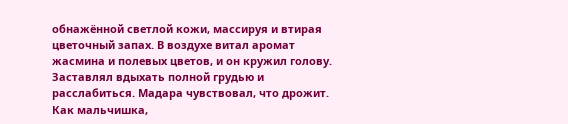обнажённой светлой кожи, массируя и втирая цветочный запах. В воздухе витал аромат жасмина и полевых цветов, и он кружил голову. Заставлял вдыхать полной грудью и расслабиться. Мадара чувствовал, что дрожит. Как мальчишка,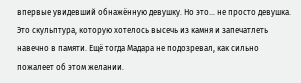впервые увидевший обнажённую девушку. Но это… не просто девушка. Это скульптура, которую хотелось высечь из камня и запечатлеть навечно в памяти. Ещё тогда Мадара не подозревал, как сильно пожалеет об этом желании.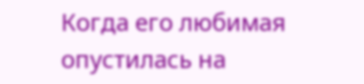Когда его любимая опустилась на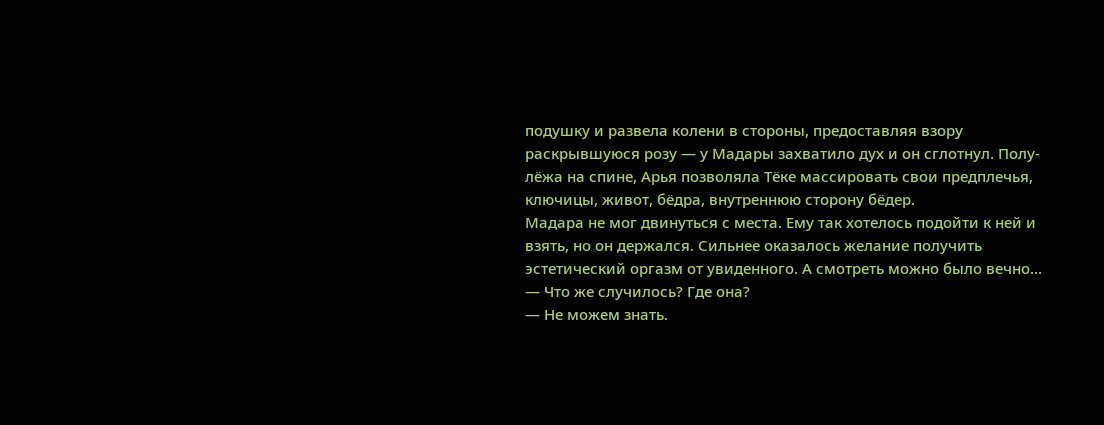подушку и развела колени в стороны, предоставляя взору раскрывшуюся розу — у Мадары захватило дух и он сглотнул. Полу-лёжа на спине, Арья позволяла Тёке массировать свои предплечья, ключицы, живот, бёдра, внутреннюю сторону бёдер.
Мадара не мог двинуться с места. Ему так хотелось подойти к ней и взять, но он держался. Сильнее оказалось желание получить эстетический оргазм от увиденного. А смотреть можно было вечно…
— Что же случилось? Где она?
— Не можем знать.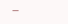—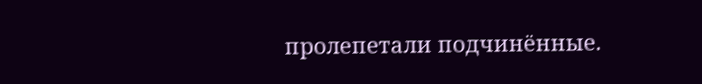пролепетали подчинённые.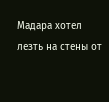Мадара хотел лезть на стены от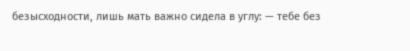безысходности, лишь мать важно сидела в углу: — тебе без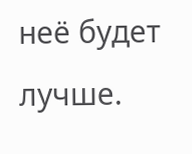неё будет лучше.